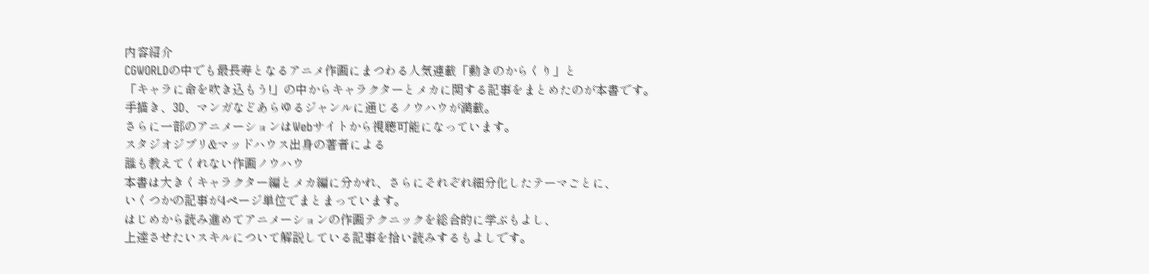内容紹介
CGWORLDの中でも最長寿となるアニメ作画にまつわる人気連載「動きのからくり」と
「キャラに命を吹き込もう!」の中からキャラクターとメカに関する記事をまとめたのが本書です。
手描き、3D、マンガなどあらゆるジャンルに通じるノウハウが満載。
さらに一部のアニメーションはWebサイトから視聴可能になっています。
スタジオジブリ&マッドハウス出身の著者による
誰も教えてくれない作画ノウハウ
本書は大きくキャラクター編とメカ編に分かれ、さらにそれぞれ細分化したテーマごとに、
いくつかの記事が4ページ単位でまとまっています。
はじめから読み進めてアニメーションの作画テクニックを総合的に学ぶもよし、
上達させたいスキルについて解説している記事を拾い読みするもよしです。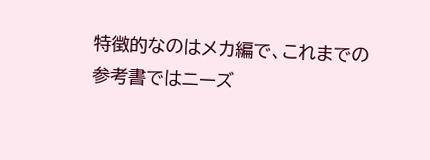特徴的なのはメカ編で、これまでの参考書ではニーズ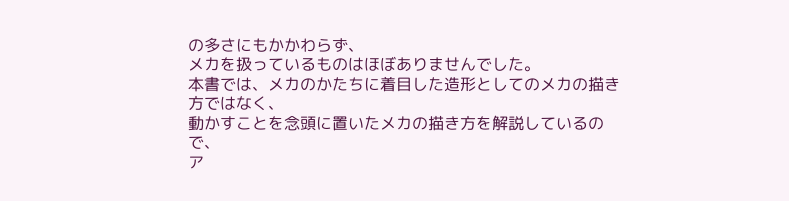の多さにもかかわらず、
メカを扱っているものはほぼありませんでした。
本書では、メカのかたちに着目した造形としてのメカの描き方ではなく、
動かすことを念頭に置いたメカの描き方を解説しているので、
ア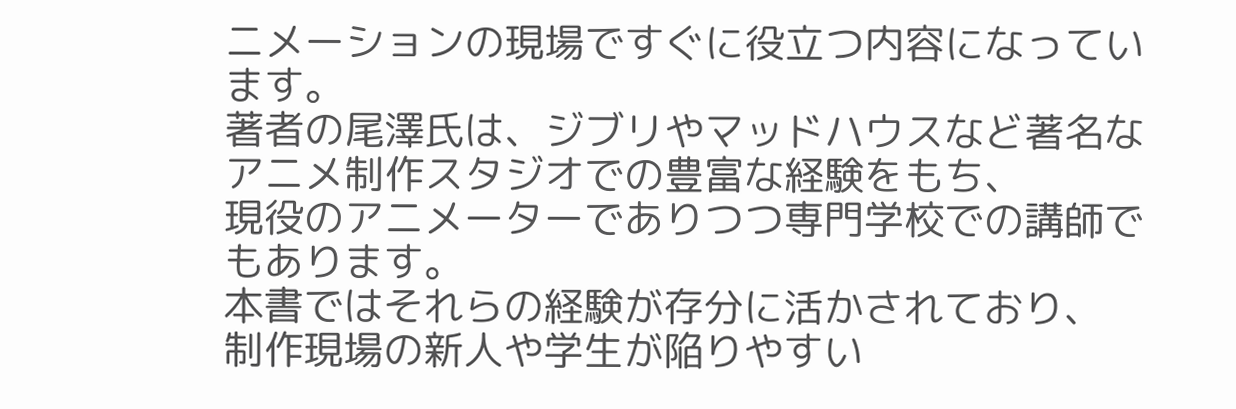ニメーションの現場ですぐに役立つ内容になっています。
著者の尾澤氏は、ジブリやマッドハウスなど著名なアニメ制作スタジオでの豊富な経験をもち、
現役のアニメーターでありつつ専門学校での講師でもあります。
本書ではそれらの経験が存分に活かされており、
制作現場の新人や学生が陥りやすい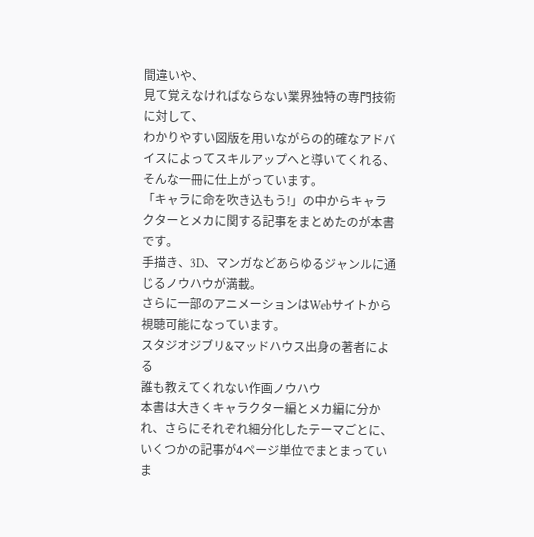間違いや、
見て覚えなければならない業界独特の専門技術に対して、
わかりやすい図版を用いながらの的確なアドバイスによってスキルアップへと導いてくれる、
そんな一冊に仕上がっています。
「キャラに命を吹き込もう!」の中からキャラクターとメカに関する記事をまとめたのが本書です。
手描き、3D、マンガなどあらゆるジャンルに通じるノウハウが満載。
さらに一部のアニメーションはWebサイトから視聴可能になっています。
スタジオジブリ&マッドハウス出身の著者による
誰も教えてくれない作画ノウハウ
本書は大きくキャラクター編とメカ編に分かれ、さらにそれぞれ細分化したテーマごとに、
いくつかの記事が4ページ単位でまとまっていま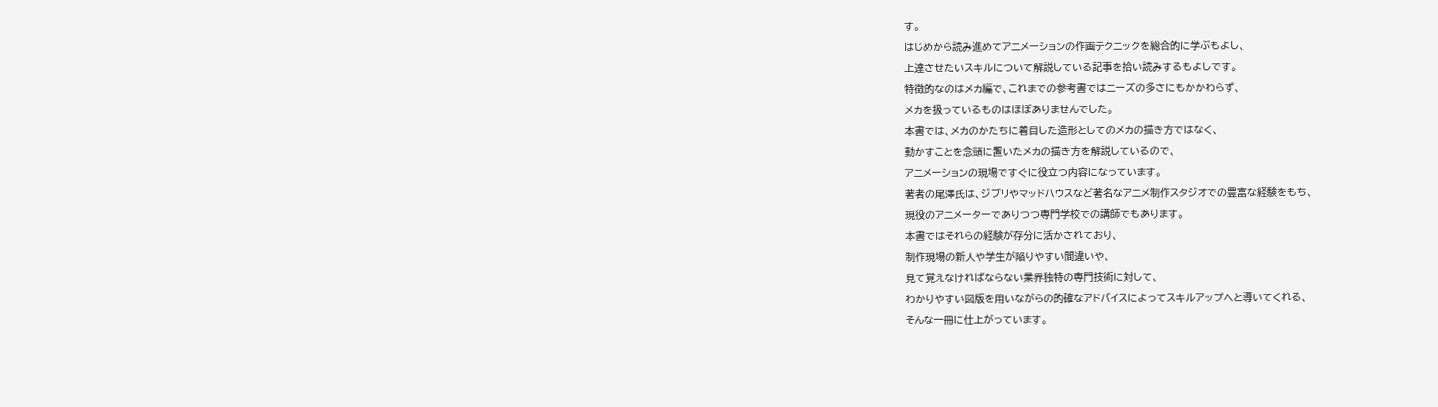す。
はじめから読み進めてアニメーションの作画テクニックを総合的に学ぶもよし、
上達させたいスキルについて解説している記事を拾い読みするもよしです。
特徴的なのはメカ編で、これまでの参考書ではニーズの多さにもかかわらず、
メカを扱っているものはほぼありませんでした。
本書では、メカのかたちに着目した造形としてのメカの描き方ではなく、
動かすことを念頭に置いたメカの描き方を解説しているので、
アニメーションの現場ですぐに役立つ内容になっています。
著者の尾澤氏は、ジブリやマッドハウスなど著名なアニメ制作スタジオでの豊富な経験をもち、
現役のアニメーターでありつつ専門学校での講師でもあります。
本書ではそれらの経験が存分に活かされており、
制作現場の新人や学生が陥りやすい間違いや、
見て覚えなければならない業界独特の専門技術に対して、
わかりやすい図版を用いながらの的確なアドバイスによってスキルアップへと導いてくれる、
そんな一冊に仕上がっています。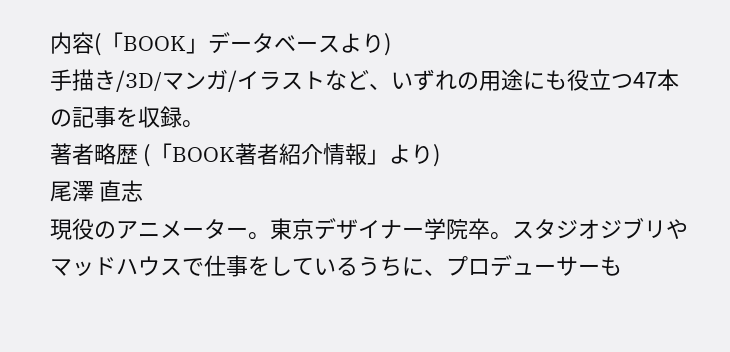内容(「BOOK」データベースより)
手描き/3D/マンガ/イラストなど、いずれの用途にも役立つ47本の記事を収録。
著者略歴 (「BOOK著者紹介情報」より)
尾澤 直志
現役のアニメーター。東京デザイナー学院卒。スタジオジブリやマッドハウスで仕事をしているうちに、プロデューサーも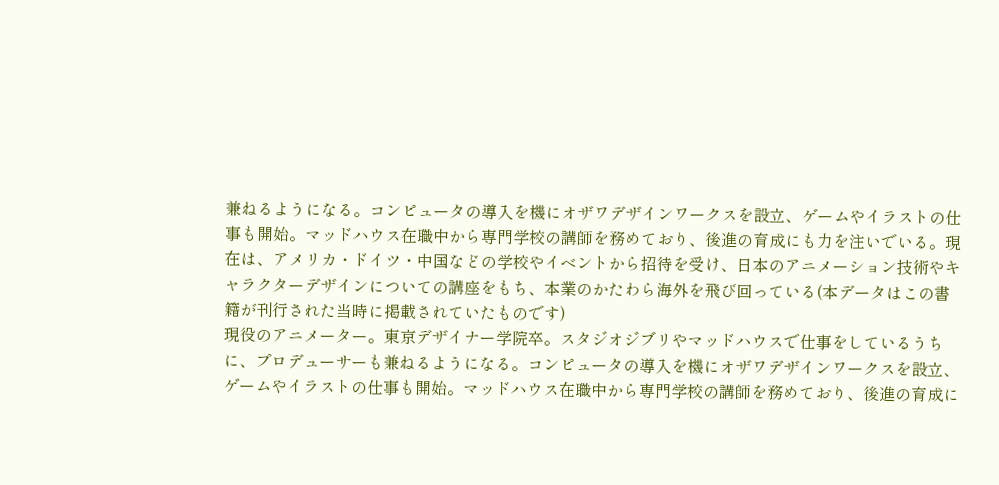兼ねるようになる。コンピュータの導入を機にオザワデザインワークスを設立、ゲームやイラストの仕事も開始。マッドハウス在職中から専門学校の講師を務めており、後進の育成にも力を注いでいる。現在は、アメリカ・ドイツ・中国などの学校やイベントから招待を受け、日本のアニメーション技術やキャラクターデザインについての講座をもち、本業のかたわら海外を飛び回っている(本データはこの書籍が刊行された当時に掲載されていたものです)
現役のアニメーター。東京デザイナー学院卒。スタジオジブリやマッドハウスで仕事をしているうちに、プロデューサーも兼ねるようになる。コンピュータの導入を機にオザワデザインワークスを設立、ゲームやイラストの仕事も開始。マッドハウス在職中から専門学校の講師を務めており、後進の育成に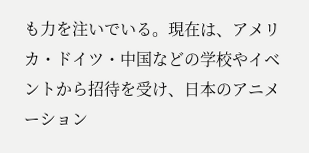も力を注いでいる。現在は、アメリカ・ドイツ・中国などの学校やイベントから招待を受け、日本のアニメーション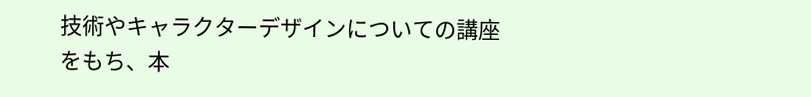技術やキャラクターデザインについての講座をもち、本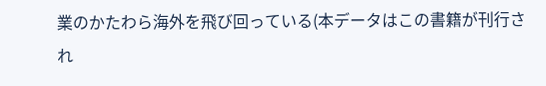業のかたわら海外を飛び回っている(本データはこの書籍が刊行され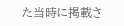た当時に掲載さ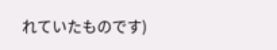れていたものです)